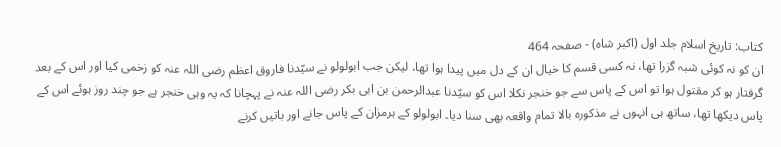کتاب: تاریخ اسلام جلد اول (اکبر شاہ) - صفحہ 464
ان کو نہ کوئی شبہ گزرا تھا، نہ کسی قسم کا خیال ان کے دل میں پیدا ہوا تھا، لیکن جب ابولولو نے سیّدنا فاروق اعظم رضی اللہ عنہ کو زخمی کیا اور اس کے بعد گرفتار ہو کر مقتول ہوا تو اس کے پاس سے جو خنجر نکلا اس کو سیّدنا عبدالرحمن بن ابی بکر رضی اللہ عنہ نے پہچانا کہ یہ وہی خنجر ہے جو چند روز ہوئے اس کے پاس دیکھا تھا، ساتھ ہی انہوں نے مذکورہ بالا تمام واقعہ بھی سنا دیا۔ ابولولو کے ہرمزان کے پاس جانے اور باتیں کرنے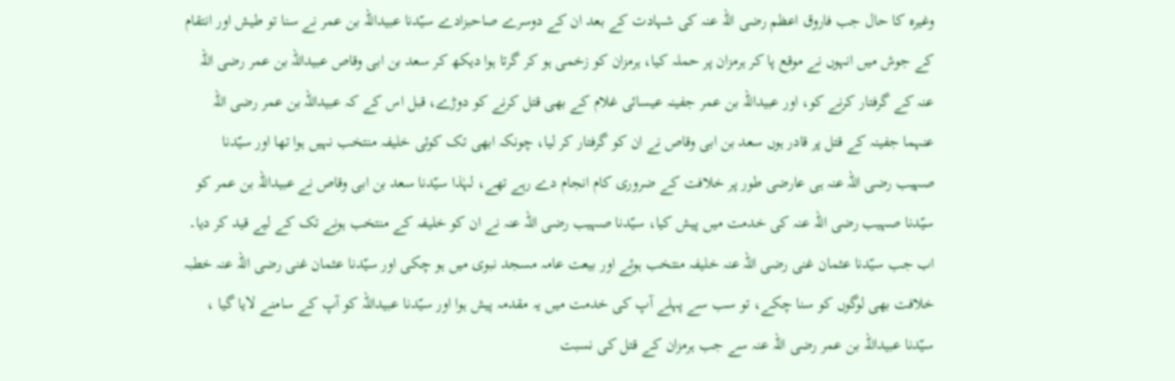وغیرہ کا حال جب فاروق اعظم رضی اللہ عنہ کی شہادت کے بعد ان کے دوسرے صاحبزادے سیّدنا عبیداللہ بن عمر نے سنا تو طیش اور انتقام کے جوش میں انہوں نے موقع پا کر ہرمزان پر حملہ کیا، ہرمزان کو زخمی ہو کر گرتا ہوا دیکھ کر سعد بن ابی وقاص عبیداللہ بن عمر رضی اللہ عنہ کے گرفتار کرنے کو، اور عبیداللہ بن عمر جفینہ عیسائی غلام کے بھی قتل کرنے کو دوڑے، قبل اس کے کہ عبیداللہ بن عمر رضی اللہ عنہما جفینہ کے قتل پر قادر ہوں سعد بن ابی وقاص نے ان کو گرفتار کر لیا، چونکہ ابھی تک کوئی خلیفہ منتخب نہیں ہوا تھا اور سیّدنا صہیب رضی اللہ عنہ ہی عارضی طور پر خلافت کے ضروری کام انجام دے رہے تھے، لہٰذا سیّدنا سعد بن ابی وقاص نے عبیداللہ بن عمر کو سیّدنا صہیب رضی اللہ عنہ کی خدمت میں پیش کیا، سیّدنا صہیب رضی اللہ عنہ نے ان کو خلیفہ کے منتخب ہونے تک کے لیے قید کر دیا۔ اب جب سیّدنا عثمان غنی رضی اللہ عنہ خلیفہ منتخب ہوئے اور بیعت عامہ مسجد نبوی میں ہو چکی اور سیّدنا عثمان غنی رضی اللہ عنہ خطبہ خلافت بھی لوگوں کو سنا چکے، تو سب سے پہلے آپ کی خدمت میں یہ مقدمہ پیش ہوا اور سیّدنا عبیداللہ کو آپ کے سامنے لایا گیا ، سیّدنا عبیداللہ بن عمر رضی اللہ عنہ سے جب ہرمزان کے قتل کی نسبت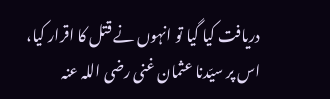دریافت کیا گیا تو انہوں نے قتل کا اقرار کیا، اس پر سیّدنا عثمان غنی رضی اللہ عنہ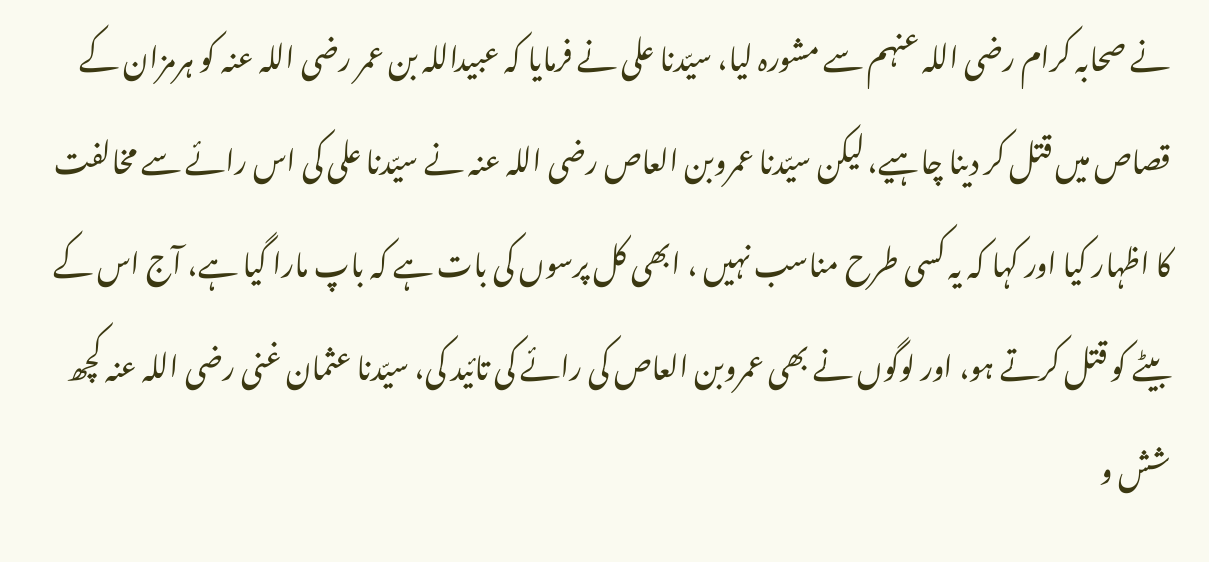نے صحابہ کرام رضی اللہ عنہم سے مشورہ لیا، سیّدنا علی نے فرمایا کہ عبیداللہ بن عمر رضی اللہ عنہ کو ہرمزان کے قصاص میں قتل کر دینا چاہیے، لیکن سیّدنا عمروبن العاص رضی اللہ عنہ نے سیّدنا علی کی اس رائے سے مخالفت کا اظہار کیا اور کہا کہ یہ کسی طرح مناسب نہیں ، ابھی کل پرسوں کی بات ہے کہ باپ مارا گیا ہے، آج اس کے بیٹے کو قتل کرتے ہو، اور لوگوں نے بھی عمروبن العاص کی رائے کی تائید کی، سیّدنا عثمان غنی رضی اللہ عنہ کچھ شش و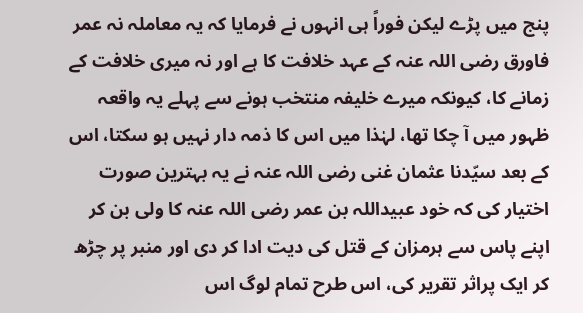پنج میں پڑے لیکن فوراً ہی انہوں نے فرمایا کہ یہ معاملہ نہ عمر فاورق رضی اللہ عنہ کے عہد خلافت کا ہے اور نہ میری خلافت کے زمانے کا، کیونکہ میرے خلیفہ منتخب ہونے سے پہلے یہ واقعہ ظہور میں آ چکا تھا، لہٰذا میں اس کا ذمہ دار نہیں ہو سکتا، اس کے بعد سیّدنا عثمان غنی رضی اللہ عنہ نے یہ بہترین صورت اختیار کی کہ خود عبیداللہ بن عمر رضی اللہ عنہ کا ولی بن کر اپنے پاس سے ہرمزان کے قتل کی دیت ادا کر دی اور منبر پر چڑھ کر ایک پراثر تقریر کی، اس طرح تمام لوگ اس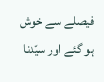فیصلے سے خوش ہو گئے اور سیّدنا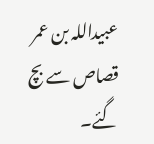عبیداللہ بن عمر قصاص سے بچ گئے۔